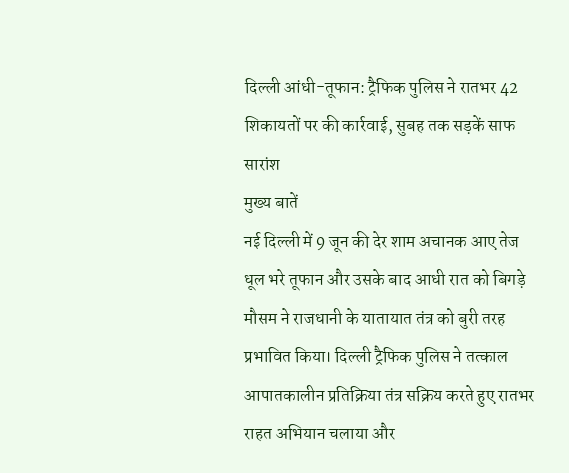दिल्ली आंधी-तूफान: ट्रैफिक पुलिस ने रातभर 42 शिकायतों पर की कार्रवाई, सुबह तक सड़कें साफ
सारांश
मुख्य बातें
नई दिल्ली में 9 जून की देर शाम अचानक आए तेज धूल भरे तूफान और उसके बाद आधी रात को बिगड़े मौसम ने राजधानी के यातायात तंत्र को बुरी तरह प्रभावित किया। दिल्ली ट्रैफिक पुलिस ने तत्काल आपातकालीन प्रतिक्रिया तंत्र सक्रिय करते हुए रातभर राहत अभियान चलाया और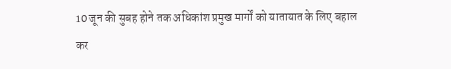10 जून की सुबह होने तक अधिकांश प्रमुख मार्गों को यातायात के लिए बहाल कर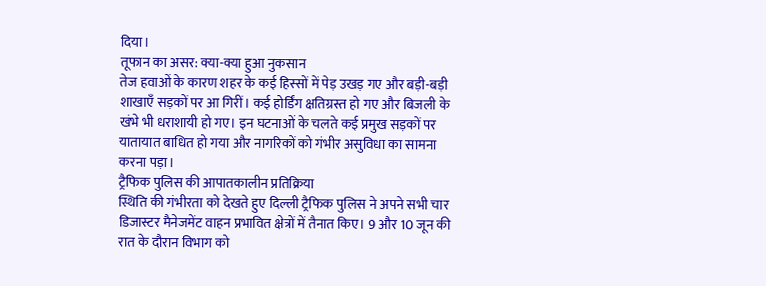दिया।
तूफान का असर: क्या-क्या हुआ नुकसान
तेज हवाओं के कारण शहर के कई हिस्सों में पेड़ उखड़ गए और बड़ी-बड़ी शाखाएँ सड़कों पर आ गिरीं। कई होर्डिंग क्षतिग्रस्त हो गए और बिजली के खंभे भी धराशायी हो गए। इन घटनाओं के चलते कई प्रमुख सड़कों पर यातायात बाधित हो गया और नागरिकों को गंभीर असुविधा का सामना करना पड़ा।
ट्रैफिक पुलिस की आपातकालीन प्रतिक्रिया
स्थिति की गंभीरता को देखते हुए दिल्ली ट्रैफिक पुलिस ने अपने सभी चार डिजास्टर मैनेजमेंट वाहन प्रभावित क्षेत्रों में तैनात किए। 9 और 10 जून की रात के दौरान विभाग को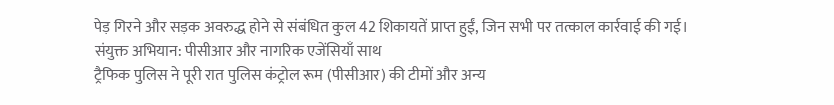पेड़ गिरने और सड़क अवरुद्ध होने से संबंधित कुल 42 शिकायतें प्राप्त हुईं, जिन सभी पर तत्काल कार्रवाई की गई।
संयुक्त अभियान: पीसीआर और नागरिक एजेंसियाँ साथ
ट्रैफिक पुलिस ने पूरी रात पुलिस कंट्रोल रूम (पीसीआर) की टीमों और अन्य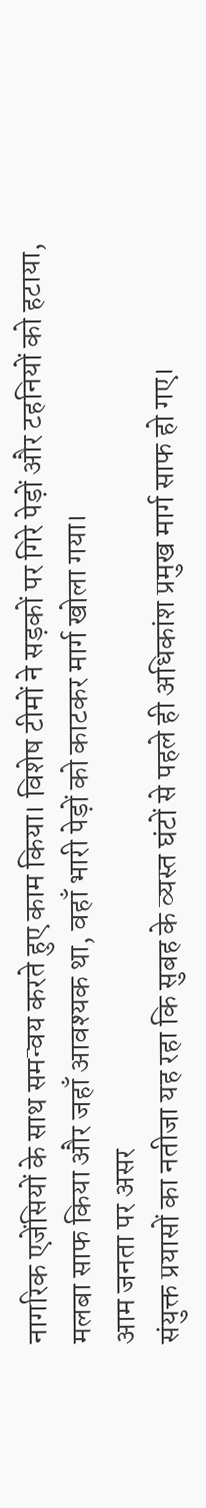नागरिक एजेंसियों के साथ समन्वय करते हुए काम किया। विशेष टीमों ने सड़कों पर गिरे पेड़ों और टहनियों को हटाया, मलबा साफ किया और जहाँ आवश्यक था, वहाँ भारी पेड़ों को काटकर मार्ग खोला गया।
आम जनता पर असर
संयुक्त प्रयासों का नतीजा यह रहा कि सुबह के व्यस्त घंटों से पहले ही अधिकांश प्रमुख मार्ग साफ हो गए।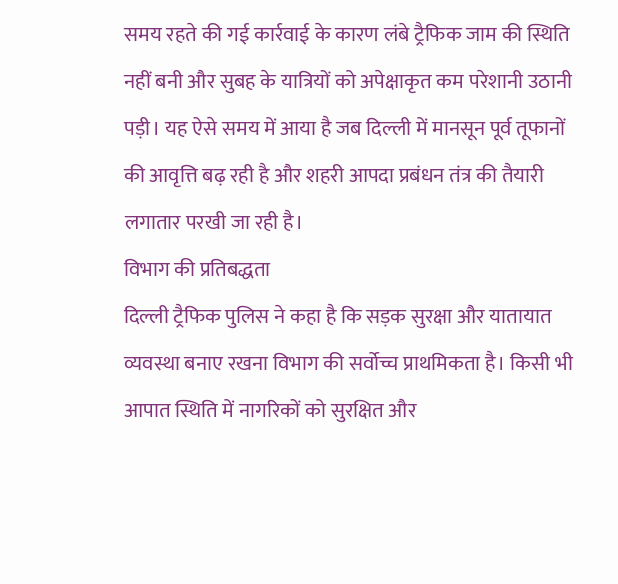समय रहते की गई कार्रवाई के कारण लंबे ट्रैफिक जाम की स्थिति नहीं बनी और सुबह के यात्रियों को अपेक्षाकृत कम परेशानी उठानी पड़ी। यह ऐसे समय में आया है जब दिल्ली में मानसून पूर्व तूफानों की आवृत्ति बढ़ रही है और शहरी आपदा प्रबंधन तंत्र की तैयारी लगातार परखी जा रही है।
विभाग की प्रतिबद्धता
दिल्ली ट्रैफिक पुलिस ने कहा है कि सड़क सुरक्षा और यातायात व्यवस्था बनाए रखना विभाग की सर्वोच्च प्राथमिकता है। किसी भी आपात स्थिति में नागरिकों को सुरक्षित और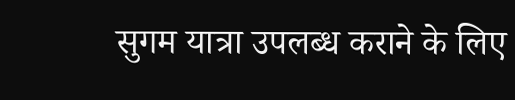सुगम यात्रा उपलब्ध कराने के लिए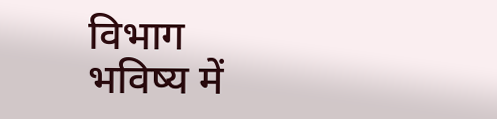विभाग भविष्य में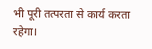भी पूरी तत्परता से कार्य करता रहेगा।